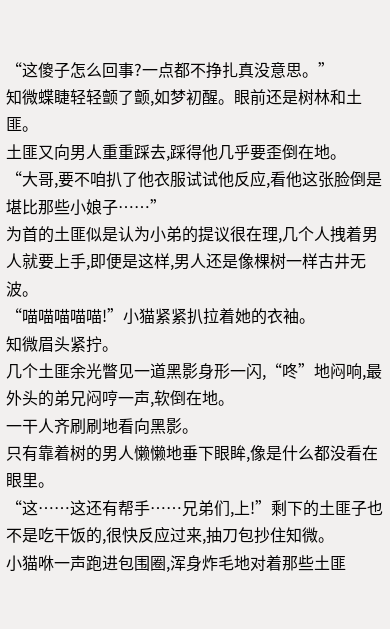“这傻子怎么回事?一点都不挣扎真没意思。”
知微蝶睫轻轻颤了颤,如梦初醒。眼前还是树林和土匪。
土匪又向男人重重踩去,踩得他几乎要歪倒在地。
“大哥,要不咱扒了他衣服试试他反应,看他这张脸倒是堪比那些小娘子……”
为首的土匪似是认为小弟的提议很在理,几个人拽着男人就要上手,即便是这样,男人还是像棵树一样古井无波。
“喵喵喵喵喵!”小猫紧紧扒拉着她的衣袖。
知微眉头紧拧。
几个土匪余光瞥见一道黑影身形一闪,“咚”地闷响,最外头的弟兄闷哼一声,软倒在地。
一干人齐刷刷地看向黑影。
只有靠着树的男人懒懒地垂下眼眸,像是什么都没看在眼里。
“这……这还有帮手……兄弟们,上!”剩下的土匪子也不是吃干饭的,很快反应过来,抽刀包抄住知微。
小猫咻一声跑进包围圈,浑身炸毛地对着那些土匪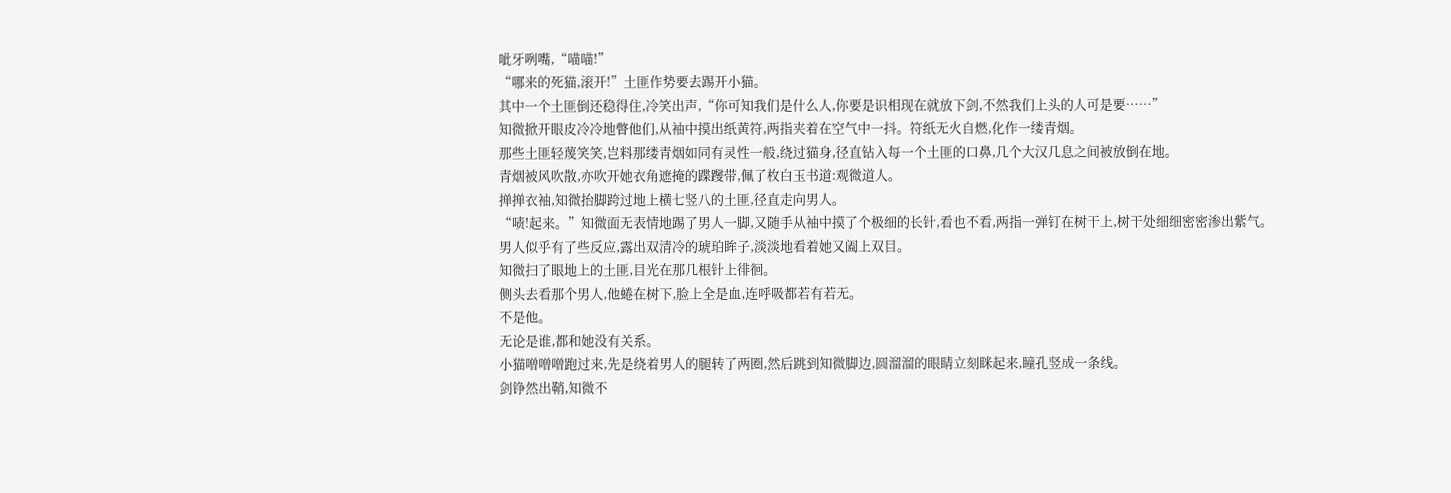呲牙咧嘴,“喵喵!”
“哪来的死猫,滚开!”土匪作势要去踢开小猫。
其中一个土匪倒还稳得住,冷笑出声,“你可知我们是什么人,你要是识相现在就放下剑,不然我们上头的人可是要……”
知微掀开眼皮冷冷地瞥他们,从袖中摸出纸黄符,两指夹着在空气中一抖。符纸无火自燃,化作一缕青烟。
那些土匪轻蔑笑笑,岂料那缕青烟如同有灵性一般,绕过猫身,径直钻入每一个土匪的口鼻,几个大汉几息之间被放倒在地。
青烟被风吹散,亦吹开她衣角遮掩的蹀躞带,佩了枚白玉书道:观微道人。
掸掸衣袖,知微抬脚跨过地上横七竖八的土匪,径直走向男人。
“啧!起来。”知微面无表情地踢了男人一脚,又随手从袖中摸了个极细的长针,看也不看,两指一弹钉在树干上,树干处细细密密渗出紫气。
男人似乎有了些反应,露出双清冷的琥珀眸子,淡淡地看着她又阖上双目。
知微扫了眼地上的土匪,目光在那几根针上徘徊。
侧头去看那个男人,他蜷在树下,脸上全是血,连呼吸都若有若无。
不是他。
无论是谁,都和她没有关系。
小猫噌噌噌跑过来,先是绕着男人的腿转了两圈,然后跳到知微脚边,圆溜溜的眼睛立刻眯起来,瞳孔竖成一条线。
剑铮然出鞘,知微不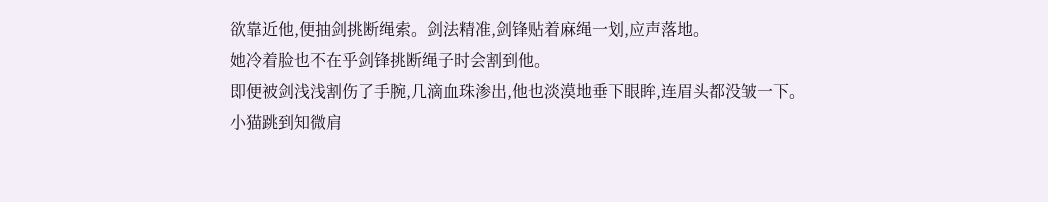欲靠近他,便抽剑挑断绳索。剑法精准,剑锋贴着麻绳一划,应声落地。
她冷着脸也不在乎剑锋挑断绳子时会割到他。
即便被剑浅浅割伤了手腕,几滴血珠渗出,他也淡漠地垂下眼眸,连眉头都没皱一下。
小猫跳到知微肩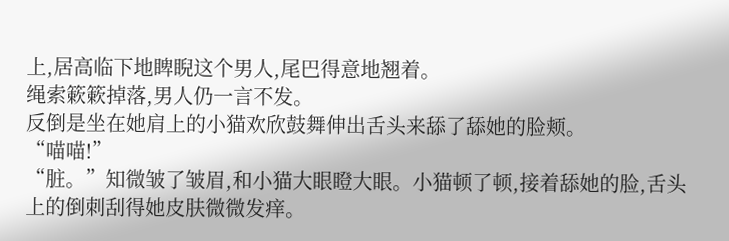上,居高临下地睥睨这个男人,尾巴得意地翘着。
绳索簌簌掉落,男人仍一言不发。
反倒是坐在她肩上的小猫欢欣鼓舞伸出舌头来舔了舔她的脸颊。
“喵喵!”
“脏。”知微皱了皱眉,和小猫大眼瞪大眼。小猫顿了顿,接着舔她的脸,舌头上的倒刺刮得她皮肤微微发痒。